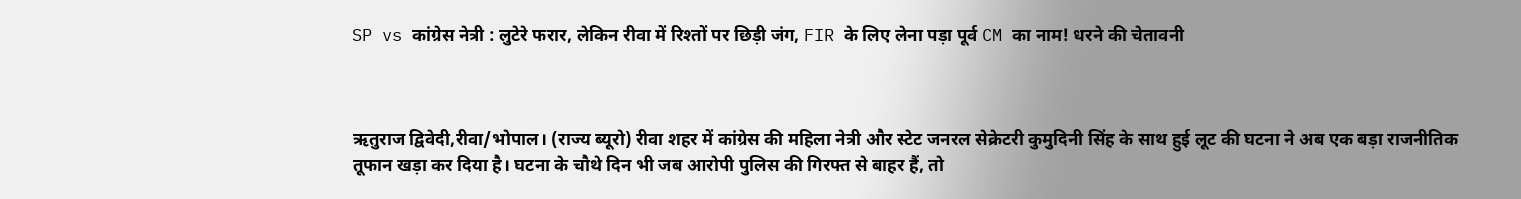SP vs कांग्रेस नेत्री : लुटेरे फरार, लेकिन रीवा में रिश्तों पर छिड़ी जंग, FIR के लिए लेना पड़ा पूर्व CM का नाम! धरने की चेतावनी



ऋतुराज द्विवेदी,रीवा/भोपाल। (राज्य ब्यूरो) रीवा शहर में कांग्रेस की महिला नेत्री और स्टेट जनरल सेक्रेटरी कुमुदिनी सिंह के साथ हुई लूट की घटना ने अब एक बड़ा राजनीतिक तूफान खड़ा कर दिया है। घटना के चौथे दिन भी जब आरोपी पुलिस की गिरफ्त से बाहर हैं, तो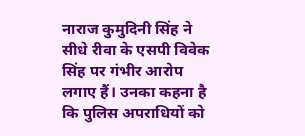नाराज कुमुदिनी सिंह ने सीधे रीवा के एसपी विवेक सिंह पर गंभीर आरोप लगाए हैं। उनका कहना है कि पुलिस अपराधियों को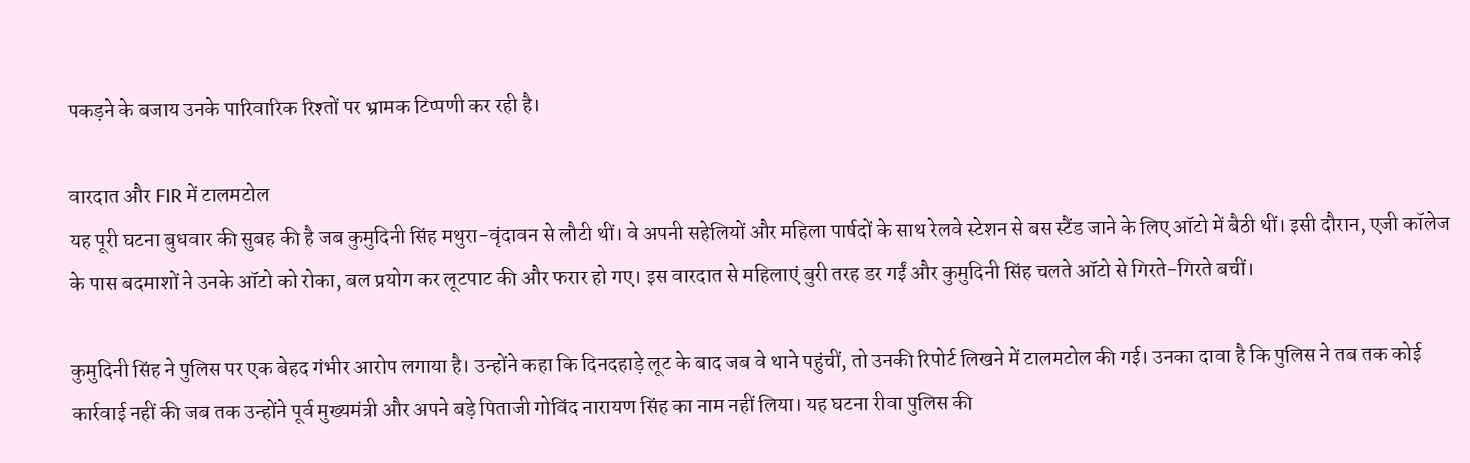पकड़ने के बजाय उनके पारिवारिक रिश्तों पर भ्रामक टिप्पणी कर रही है।

वारदात और FIR में टालमटोल
यह पूरी घटना बुधवार की सुबह की है जब कुमुदिनी सिंह मथुरा-वृंदावन से लौटी थीं। वे अपनी सहेलियों और महिला पार्षदों के साथ रेलवे स्टेशन से बस स्टैंड जाने के लिए ऑटो में बैठी थीं। इसी दौरान, एजी कॉलेज के पास बदमाशों ने उनके ऑटो को रोका, बल प्रयोग कर लूटपाट की और फरार हो गए। इस वारदात से महिलाएं बुरी तरह डर गईं और कुमुदिनी सिंह चलते ऑटो से गिरते-गिरते बचीं।

कुमुदिनी सिंह ने पुलिस पर एक बेहद गंभीर आरोप लगाया है। उन्होंने कहा कि दिनदहाड़े लूट के बाद जब वे थाने पहुंचीं, तो उनकी रिपोर्ट लिखने में टालमटोल की गई। उनका दावा है कि पुलिस ने तब तक कोई कार्रवाई नहीं की जब तक उन्होंने पूर्व मुख्यमंत्री और अपने बड़े पिताजी गोविंद नारायण सिंह का नाम नहीं लिया। यह घटना रीवा पुलिस की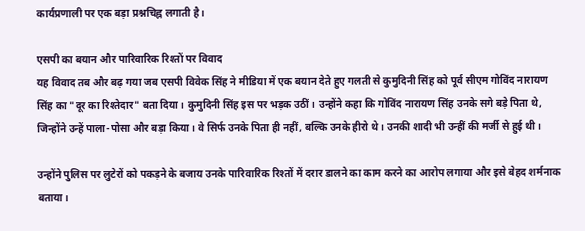कार्यप्रणाली पर एक बड़ा प्रश्नचिह्न लगाती है।

एसपी का बयान और पारिवारिक रिश्तों पर विवाद
यह विवाद तब और बढ़ गया जब एसपी विवेक सिंह ने मीडिया में एक बयान देते हुए गलती से कुमुदिनी सिंह को पूर्व सीएम गोविंद नारायण सिंह का "दूर का रिश्तेदार" बता दिया। कुमुदिनी सिंह इस पर भड़क उठीं। उन्होंने कहा कि गोविंद नारायण सिंह उनके सगे बड़े पिता थे, जिन्होंने उन्हें पाला-पोसा और बड़ा किया। वे सिर्फ उनके पिता ही नहीं, बल्कि उनके हीरो थे। उनकी शादी भी उन्हीं की मर्जी से हुई थी।

उन्होंने पुलिस पर लुटेरों को पकड़ने के बजाय उनके पारिवारिक रिश्तों में दरार डालने का काम करने का आरोप लगाया और इसे बेहद शर्मनाक बताया।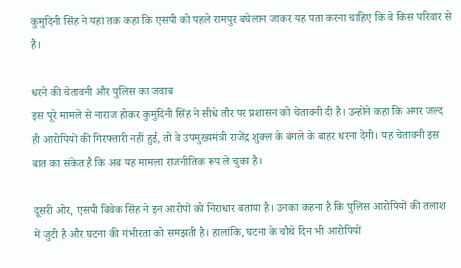कुमुदिनी सिंह ने यहां तक कहा कि एसपी को पहले रामपुर बघेलान जाकर यह पता करना चाहिए कि वे किस परिवार से हैं।

धरने की चेतावनी और पुलिस का जवाब
इस पूरे मामले से नाराज होकर कुमुदिनी सिंह ने सीधे तौर पर प्रशासन को चेतावनी दी है। उन्होंने कहा कि अगर जल्द ही आरोपियों की गिरफ्तारी नहीं हुई, तो वे उपमुख्यमंत्री राजेंद्र शुक्ल के बंगले के बाहर धरना देंगी। यह चेतावनी इस बात का संकेत है कि अब यह मामला राजनीतिक रूप ले चुका है।

दूसरी ओर, एसपी विवेक सिंह ने इन आरोपों को निराधार बताया है। उनका कहना है कि पुलिस आरोपियों की तलाश में जुटी है और घटना की गंभीरता को समझती है। हालांकि, घटना के चौथे दिन भी आरोपियों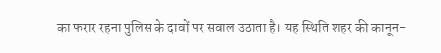का फरार रहना पुलिस के दावों पर सवाल उठाता है। यह स्थिति शहर की कानून-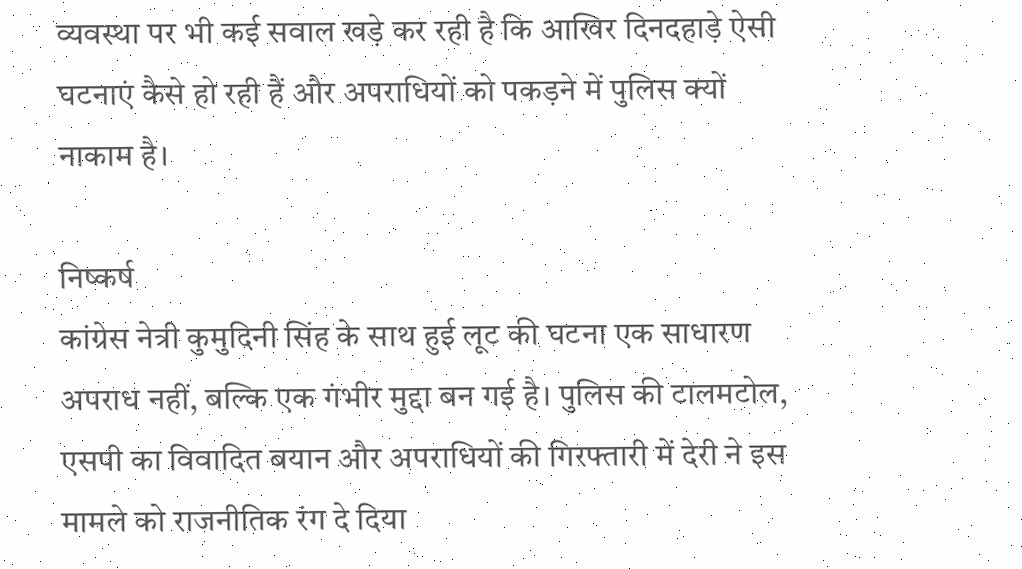व्यवस्था पर भी कई सवाल खड़े कर रही है कि आखिर दिनदहाड़े ऐसी घटनाएं कैसे हो रही हैं और अपराधियों को पकड़ने में पुलिस क्यों नाकाम है।

निष्कर्ष
कांग्रेस नेत्री कुमुदिनी सिंह के साथ हुई लूट की घटना एक साधारण अपराध नहीं, बल्कि एक गंभीर मुद्दा बन गई है। पुलिस की टालमटोल, एसपी का विवादित बयान और अपराधियों की गिरफ्तारी में देरी ने इस मामले को राजनीतिक रंग दे दिया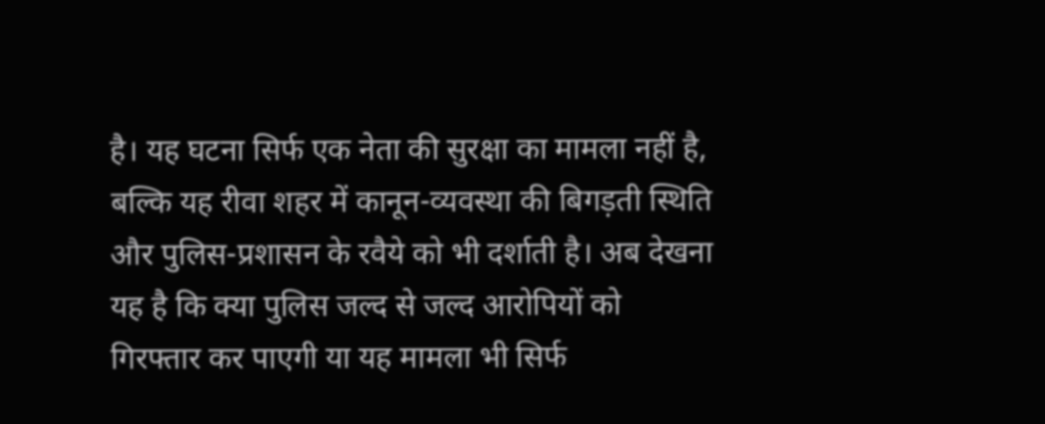है। यह घटना सिर्फ एक नेता की सुरक्षा का मामला नहीं है, बल्कि यह रीवा शहर में कानून-व्यवस्था की बिगड़ती स्थिति और पुलिस-प्रशासन के रवैये को भी दर्शाती है। अब देखना यह है कि क्या पुलिस जल्द से जल्द आरोपियों को गिरफ्तार कर पाएगी या यह मामला भी सिर्फ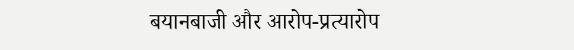बयानबाजी और आरोप-प्रत्यारोप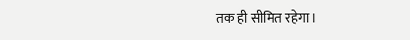तक ही सीमित रहेगा।